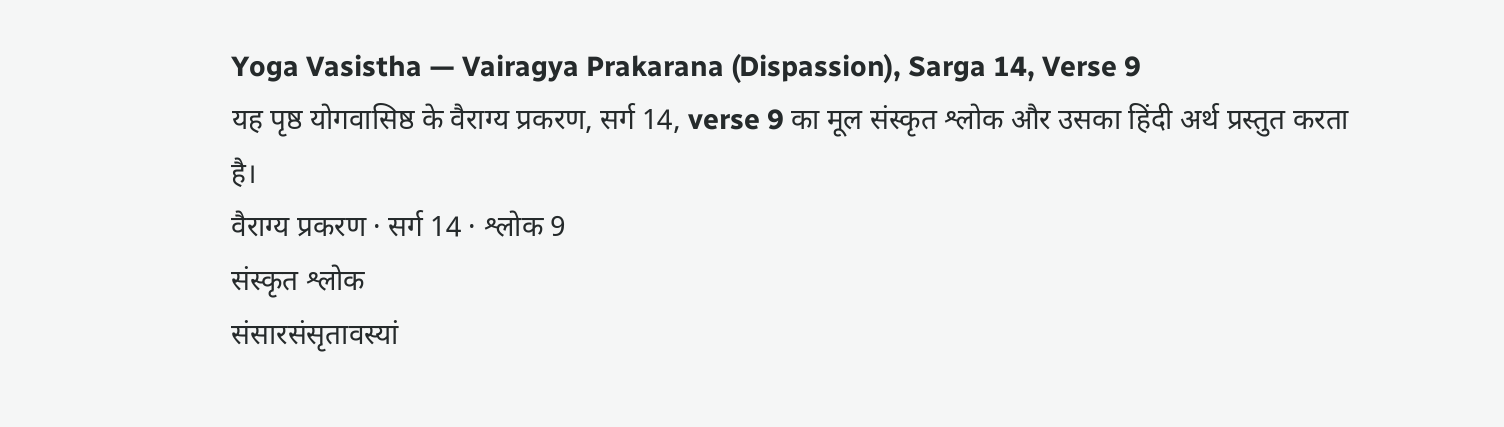Yoga Vasistha — Vairagya Prakarana (Dispassion), Sarga 14, Verse 9
यह पृष्ठ योगवासिष्ठ के वैराग्य प्रकरण, सर्ग 14, verse 9 का मूल संस्कृत श्लोक और उसका हिंदी अर्थ प्रस्तुत करता है।
वैराग्य प्रकरण · सर्ग 14 · श्लोक 9
संस्कृत श्लोक
संसारसंसृतावस्यां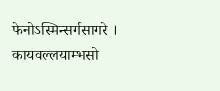फेनोऽस्मिन्सर्गसागरे ।
कायवल्लयाम्भसो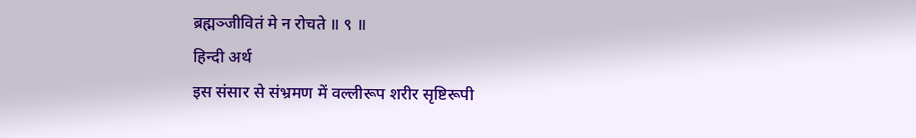ब्रह्मञ्जीवितं मे न रोचते ॥ ९ ॥
हिन्दी अर्थ
इस संसार से संभ्रमण में वल्लीरूप शरीर सृष्टिरूपी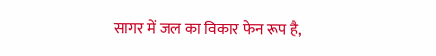सागर में जल का विकार फेन रूप है,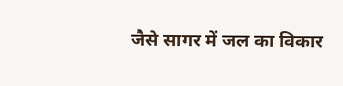जैसे सागर में जल का विकार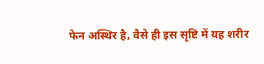फेन अस्थिर है, वैसे ही इस सृष्टि में यह शरीर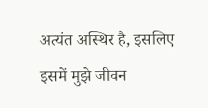अत्यंत अस्थिर है, इसलिए
इसमें मुझे जीवन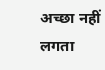अच्छा नहीं लगता